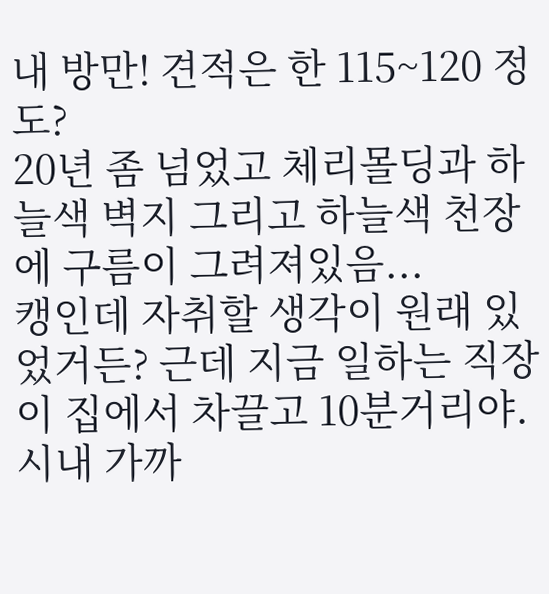내 방만! 견적은 한 115~120 정도?
20년 좀 넘었고 체리몰딩과 하늘색 벽지 그리고 하늘색 천장에 구름이 그려져있음...
캥인데 자취할 생각이 원래 있었거든? 근데 지금 일하는 직장이 집에서 차끌고 10분거리야.
시내 가까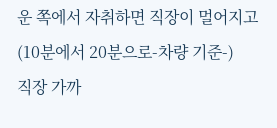운 쪽에서 자취하면 직장이 멀어지고 (10분에서 20분으로-차량 기준-)
직장 가까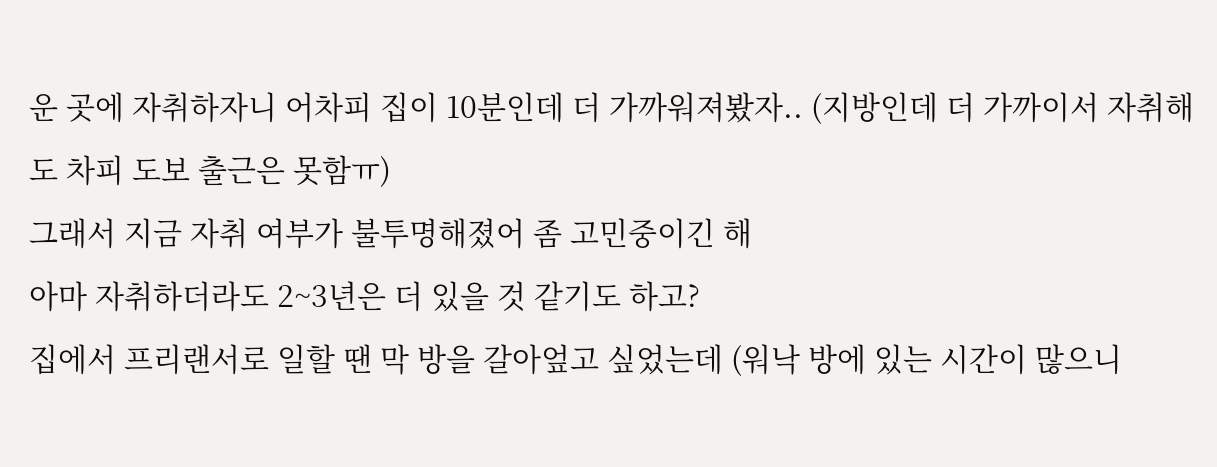운 곳에 자취하자니 어차피 집이 10분인데 더 가까워져봤자.. (지방인데 더 가까이서 자취해도 차피 도보 출근은 못함ㅠ)
그래서 지금 자취 여부가 불투명해졌어 좀 고민중이긴 해
아마 자취하더라도 2~3년은 더 있을 것 같기도 하고?
집에서 프리랜서로 일할 땐 막 방을 갈아엎고 싶었는데 (워낙 방에 있는 시간이 많으니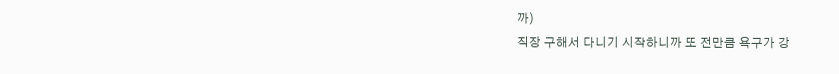까)
직장 구해서 다니기 시작하니까 또 전만큼 욕구가 강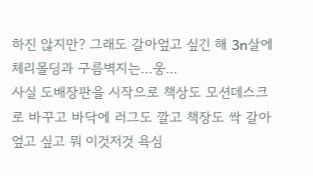하진 않지만? 그래도 갈아엎고 싶긴 해 3n살에 체리몰딩과 구름벽지는...웅...
사실 도배장판을 시작으로 책상도 모션데스크로 바꾸고 바닥에 러그도 깔고 책장도 싹 갈아엎고 싶고 뭐 이것저것 욕심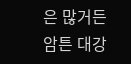은 많거든
암튼 대강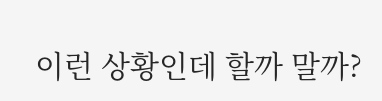이런 상황인데 할까 말까?